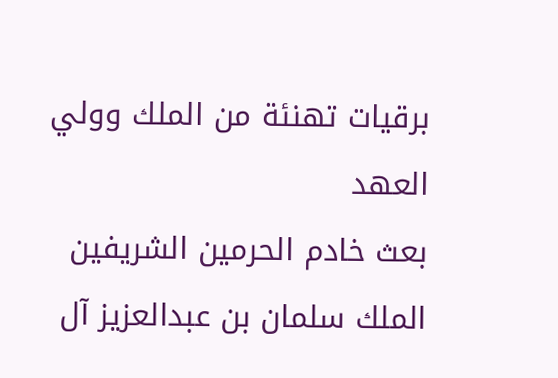برقيات تهنئة من الملك وولي العهد
بعث خادم الحرمين الشريفين الملك سلمان بن عبدالعزيز آل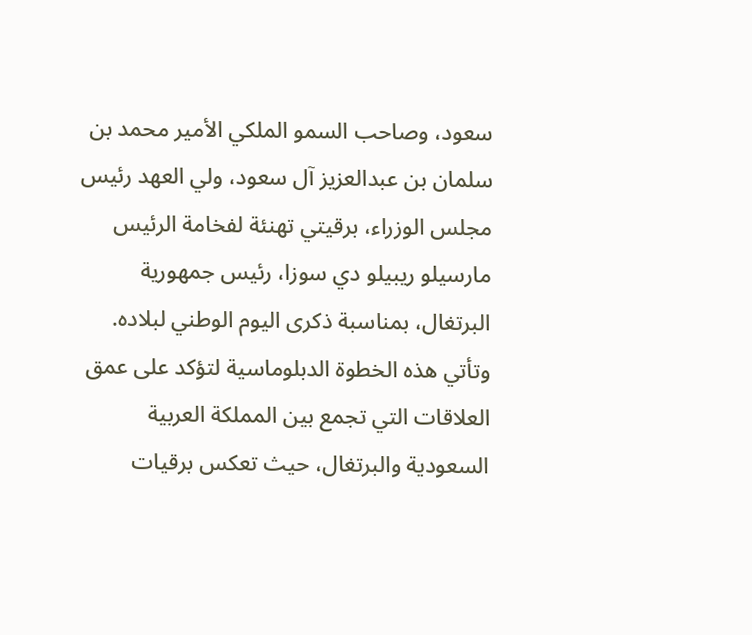سعود، وصاحب السمو الملكي الأمير محمد بن سلمان بن عبدالعزيز آل سعود، ولي العهد رئيس مجلس الوزراء، برقيتي تهنئة لفخامة الرئيس مارسيلو ريبيلو دي سوزا، رئيس جمهورية البرتغال، بمناسبة ذكرى اليوم الوطني لبلاده. وتأتي هذه الخطوة الدبلوماسية لتؤكد على عمق العلاقات التي تجمع بين المملكة العربية السعودية والبرتغال، حيث تعكس برقيات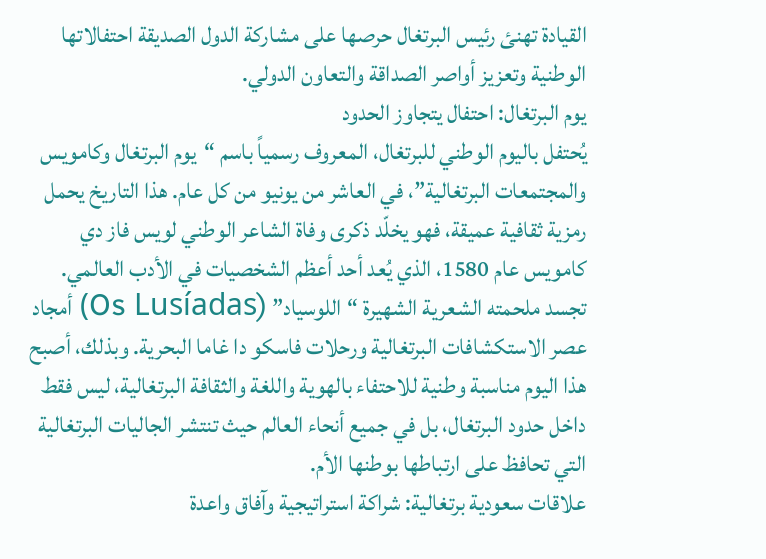القيادة تهنئ رئيس البرتغال حرصها على مشاركة الدول الصديقة احتفالاتها الوطنية وتعزيز أواصر الصداقة والتعاون الدولي.
يوم البرتغال: احتفال يتجاوز الحدود
يُحتفل باليوم الوطني للبرتغال، المعروف رسمياً باسم “يوم البرتغال وكامويس والمجتمعات البرتغالية”، في العاشر من يونيو من كل عام. هذا التاريخ يحمل رمزية ثقافية عميقة، فهو يخلّد ذكرى وفاة الشاعر الوطني لويس فاز دي كامويس عام 1580، الذي يُعد أحد أعظم الشخصيات في الأدب العالمي. تجسد ملحمته الشعرية الشهيرة “اللوسياد” (Os Lusíadas) أمجاد عصر الاستكشافات البرتغالية ورحلات فاسكو دا غاما البحرية. وبذلك، أصبح هذا اليوم مناسبة وطنية للاحتفاء بالهوية واللغة والثقافة البرتغالية، ليس فقط داخل حدود البرتغال، بل في جميع أنحاء العالم حيث تنتشر الجاليات البرتغالية التي تحافظ على ارتباطها بوطنها الأم.
علاقات سعودية برتغالية: شراكة استراتيجية وآفاق واعدة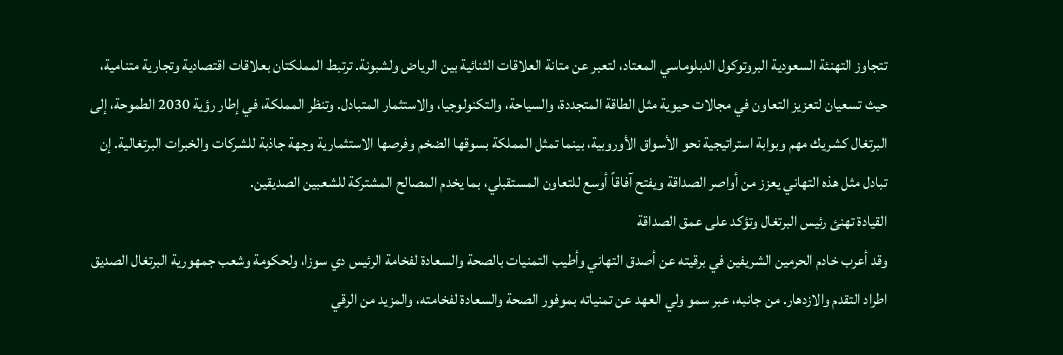تتجاوز التهنئة السعودية البروتوكول الدبلوماسي المعتاد، لتعبر عن متانة العلاقات الثنائية بين الرياض ولشبونة. ترتبط المملكتان بعلاقات اقتصادية وتجارية متنامية، حيث تسعيان لتعزيز التعاون في مجالات حيوية مثل الطاقة المتجددة، والسياحة، والتكنولوجيا، والاستثمار المتبادل. وتنظر المملكة، في إطار رؤية 2030 الطموحة، إلى البرتغال كشريك مهم وبوابة استراتيجية نحو الأسواق الأوروبية، بينما تمثل المملكة بسوقها الضخم وفرصها الاستثمارية وجهة جاذبة للشركات والخبرات البرتغالية. إن تبادل مثل هذه التهاني يعزز من أواصر الصداقة ويفتح آفاقاً أوسع للتعاون المستقبلي، بما يخدم المصالح المشتركة للشعبين الصديقين.
القيادة تهنئ رئيس البرتغال وتؤكد على عمق الصداقة
وقد أعرب خادم الحرمين الشريفين في برقيته عن أصدق التهاني وأطيب التمنيات بالصحة والسعادة لفخامة الرئيس دي سوزا، ولحكومة وشعب جمهورية البرتغال الصديق اطراد التقدم والازدهار. من جانبه، عبر سمو ولي العهد عن تمنياته بموفور الصحة والسعادة لفخامته، والمزيد من الرقي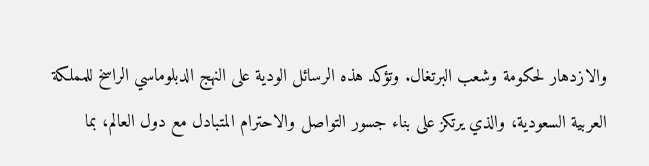والازدهار لحكومة وشعب البرتغال. وتؤكد هذه الرسائل الودية على النهج الدبلوماسي الراسخ للمملكة العربية السعودية، والذي يرتكز على بناء جسور التواصل والاحترام المتبادل مع دول العالم، بما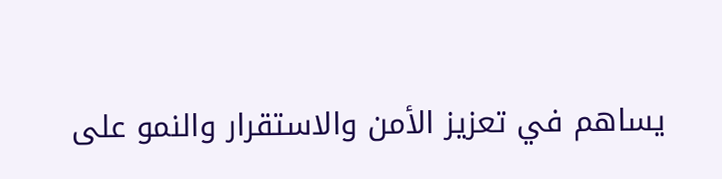يساهم في تعزيز الأمن والاستقرار والنمو على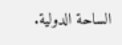الساحة الدولية.